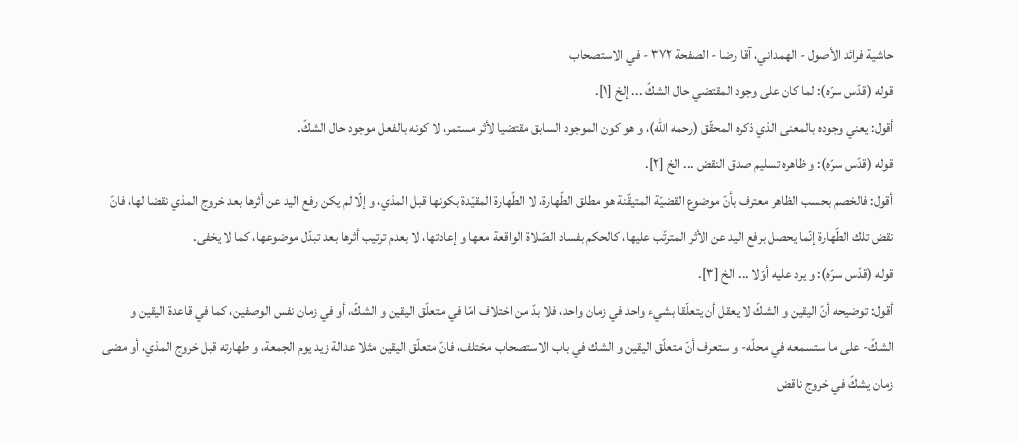حاشية فرائد الأصول - الهمداني، آقا رضا - الصفحة ٣٧٢ - في الاستصحاب
قوله (قدّس سرّه): لما كان على وجود المقتضي حال الشكّ ... إلخ [١].
أقول: يعني وجوده بالمعنى الذي ذكره المحقّق (رحمه اللّه)، و هو كون الموجود السابق مقتضيا لأثر مستمر، لا كونه بالفعل موجود حال الشكّ.
قوله (قدّس سرّه): و ظاهره تسليم صدق النقض ... الخ [٢].
أقول: فالخصم بحسب الظاهر معترف بأنّ موضوع القضيّة المتيقّنة هو مطلق الطّهارة، لا الطّهارة المقيّدة بكونها قبل المذي، و إلّا لم يكن رفع اليد عن أثرها بعد خروج المذي نقضا لها، فانّ نقض تلك الطّهارة إنّما يحصل برفع اليد عن الأثر المترتّب عليها، كالحكم بفساد الصّلاة الواقعة معها و إعادتها، لا بعدم ترتيب أثرها بعد تبدّل موضوعها، كما لا يخفى.
قوله (قدّس سرّه): و يرد عليه أوّلا ... الخ [٣].
أقول: توضيحه أنّ اليقين و الشكّ لا يعقل أن يتعلّقا بشيء واحد في زمان واحد، فلا بدّ من اختلاف امّا في متعلّق اليقين و الشكّ، أو في زمان نفس الوصفين، كما في قاعدة اليقين و الشكّ- على ما ستسمعه في محلّه- و ستعرف أنّ متعلّق اليقين و الشك في باب الاستصحاب مختلف، فانّ متعلّق اليقين مثلا عدالة زيد يوم الجمعة، و طهارته قبل خروج المذي، أو مضى زمان يشكّ في خروج ناقض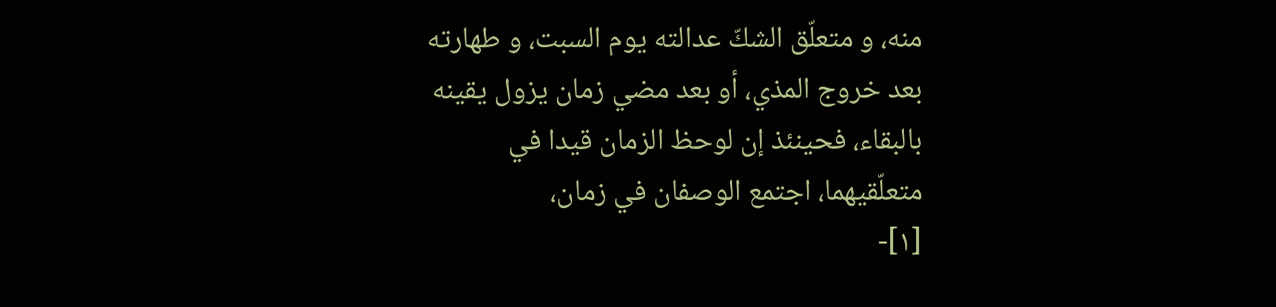منه، و متعلّق الشكّ عدالته يوم السبت، و طهارته بعد خروج المذي، أو بعد مضي زمان يزول يقينه بالبقاء، فحينئذ إن لوحظ الزمان قيدا في متعلّقيهما، اجتمع الوصفان في زمان،
[١]-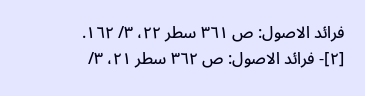فرائد الاصول: ص ٣٦١ سطر ٢٢، ٣/ ١٦٢.
[٢]- فرائد الاصول: ص ٣٦٢ سطر ٢١، ٣/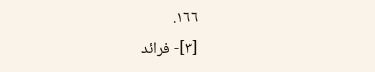١٦٦.
[٣]- فرائد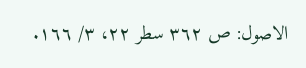الاصول: ص ٣٦٢ سطر ٢٢، ٣/ ١٦٦.